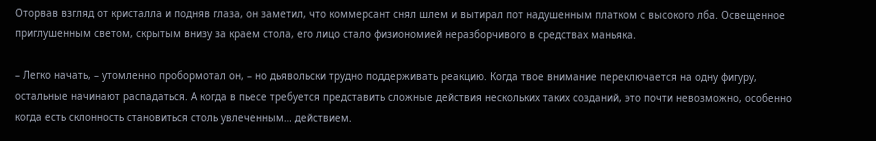Оторвав взгляд от кристалла и подняв глаза, он заметил, что коммерсант снял шлем и вытирал пот надушенным платком с высокого лба. Освещенное приглушенным светом, скрытым внизу за краем стола, его лицо стало физиономией неразборчивого в средствах маньяка.

– Легко начать, – утомленно пробормотал он, – но дьявольски трудно поддерживать реакцию. Когда твое внимание переключается на одну фигуру, остальные начинают распадаться. А когда в пьесе требуется представить сложные действия нескольких таких созданий, это почти невозможно, особенно когда есть склонность становиться столь увлеченным… действием.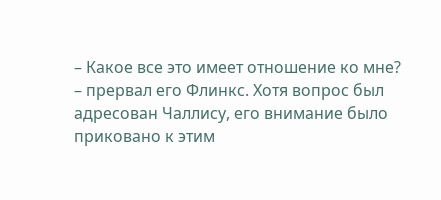– Какое все это имеет отношение ко мне? – прервал его Флинкс. Хотя вопрос был адресован Чаллису, его внимание было приковано к этим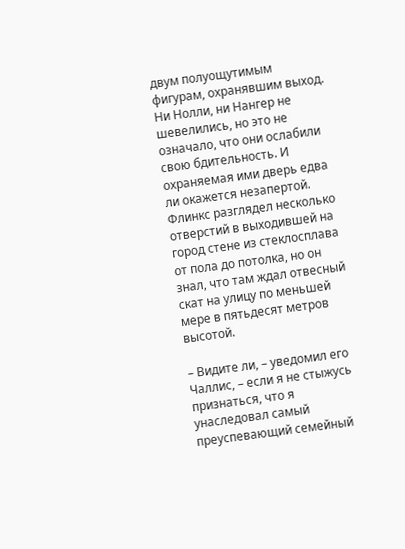двум полуощутимым фигурам, охранявшим выход. Ни Нолли, ни Нангер не шевелились, но это не означало, что они ослабили свою бдительность. И охраняемая ими дверь едва ли окажется незапертой. Флинкс разглядел несколько отверстий в выходившей на город стене из стеклосплава от пола до потолка, но он знал, что там ждал отвесный скат на улицу по меньшей мере в пятьдесят метров высотой.

– Видите ли, – уведомил его Чаллис, – если я не стыжусь признаться, что я унаследовал самый преуспевающий семейный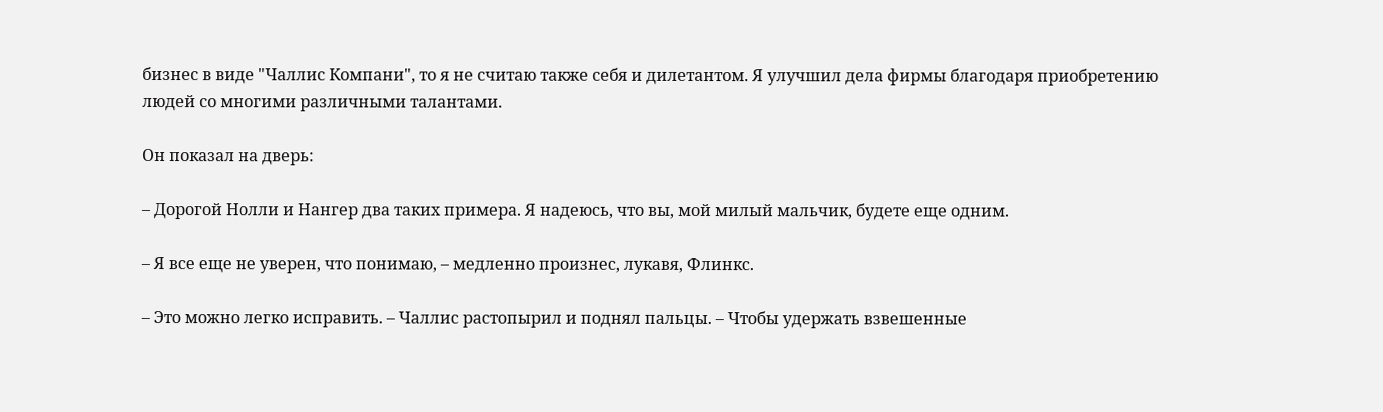бизнес в виде "Чаллис Компани", то я не считаю также себя и дилетантом. Я улучшил дела фирмы благодаря приобретению людей со многими различными талантами.

Он показал на дверь:

– Дорогой Нолли и Нангер два таких примера. Я надеюсь, что вы, мой милый мальчик, будете еще одним.

– Я все еще не уверен, что понимаю, – медленно произнес, лукавя, Флинкс.

– Это можно легко исправить. – Чаллис растопырил и поднял пальцы. – Чтобы удержать взвешенные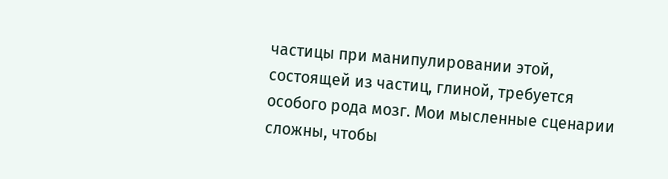частицы при манипулировании этой, состоящей из частиц, глиной, требуется особого рода мозг. Мои мысленные сценарии сложны, чтобы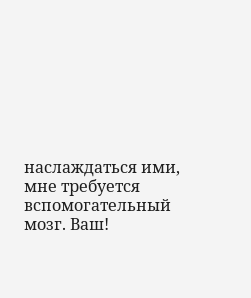наслаждаться ими, мне требуется вспомогательный мозг. Ваш!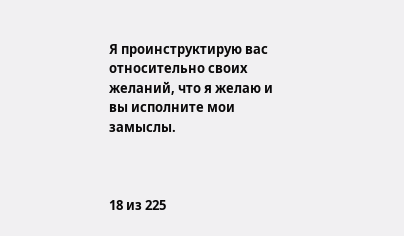Я проинструктирую вас относительно своих желаний, что я желаю и вы исполните мои замыслы.



18 из 225